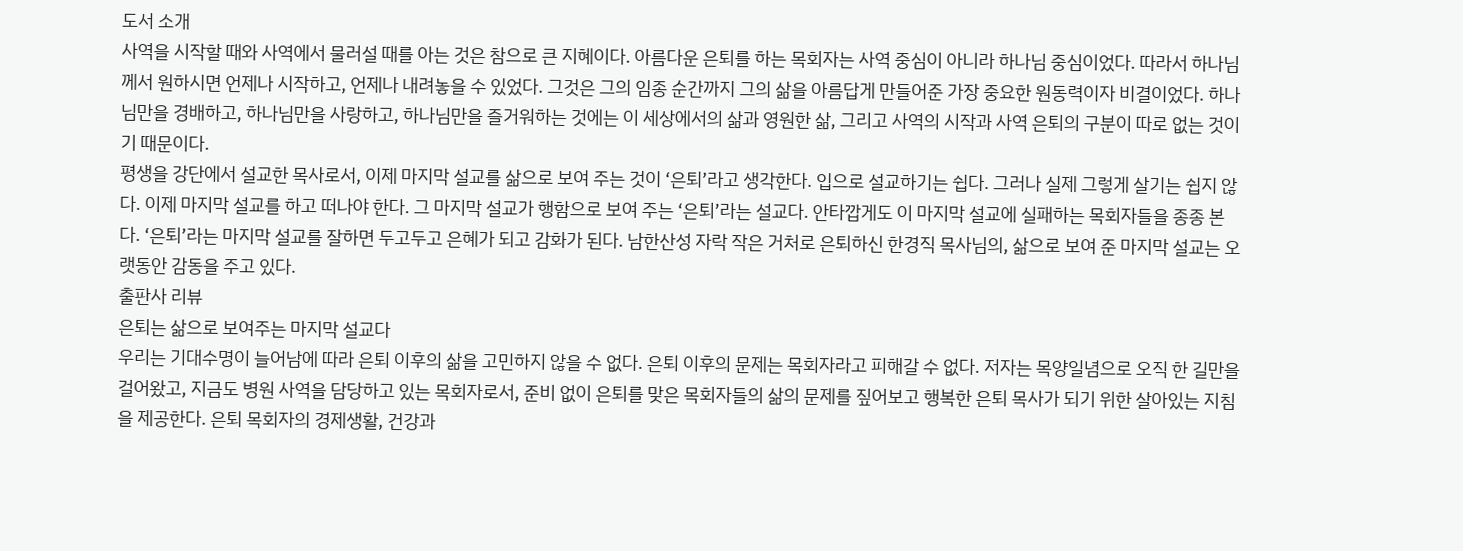도서 소개
사역을 시작할 때와 사역에서 물러설 때를 아는 것은 참으로 큰 지혜이다. 아름다운 은퇴를 하는 목회자는 사역 중심이 아니라 하나님 중심이었다. 따라서 하나님께서 원하시면 언제나 시작하고, 언제나 내려놓을 수 있었다. 그것은 그의 임종 순간까지 그의 삶을 아름답게 만들어준 가장 중요한 원동력이자 비결이었다. 하나님만을 경배하고, 하나님만을 사랑하고, 하나님만을 즐거워하는 것에는 이 세상에서의 삶과 영원한 삶, 그리고 사역의 시작과 사역 은퇴의 구분이 따로 없는 것이기 때문이다.
평생을 강단에서 설교한 목사로서, 이제 마지막 설교를 삶으로 보여 주는 것이 ‘은퇴’라고 생각한다. 입으로 설교하기는 쉽다. 그러나 실제 그렇게 살기는 쉽지 않다. 이제 마지막 설교를 하고 떠나야 한다. 그 마지막 설교가 행함으로 보여 주는 ‘은퇴’라는 설교다. 안타깝게도 이 마지막 설교에 실패하는 목회자들을 종종 본다. ‘은퇴’라는 마지막 설교를 잘하면 두고두고 은혜가 되고 감화가 된다. 남한산성 자락 작은 거처로 은퇴하신 한경직 목사님의, 삶으로 보여 준 마지막 설교는 오랫동안 감동을 주고 있다.
출판사 리뷰
은퇴는 삶으로 보여주는 마지막 설교다
우리는 기대수명이 늘어남에 따라 은퇴 이후의 삶을 고민하지 않을 수 없다. 은퇴 이후의 문제는 목회자라고 피해갈 수 없다. 저자는 목양일념으로 오직 한 길만을 걸어왔고, 지금도 병원 사역을 담당하고 있는 목회자로서, 준비 없이 은퇴를 맞은 목회자들의 삶의 문제를 짚어보고 행복한 은퇴 목사가 되기 위한 살아있는 지침을 제공한다. 은퇴 목회자의 경제생활, 건강과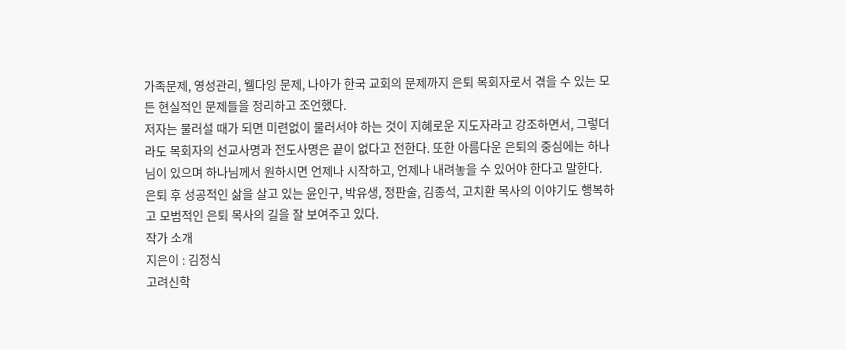가족문제, 영성관리, 웰다잉 문제, 나아가 한국 교회의 문제까지 은퇴 목회자로서 겪을 수 있는 모든 현실적인 문제들을 정리하고 조언했다.
저자는 물러설 때가 되면 미련없이 물러서야 하는 것이 지혜로운 지도자라고 강조하면서, 그렇더라도 목회자의 선교사명과 전도사명은 끝이 없다고 전한다. 또한 아름다운 은퇴의 중심에는 하나님이 있으며 하나님께서 원하시면 언제나 시작하고, 언제나 내려놓을 수 있어야 한다고 말한다.
은퇴 후 성공적인 삶을 살고 있는 윤인구, 박유생, 정판술, 김종석, 고치환 목사의 이야기도 행복하고 모범적인 은퇴 목사의 길을 잘 보여주고 있다.
작가 소개
지은이 : 김정식
고려신학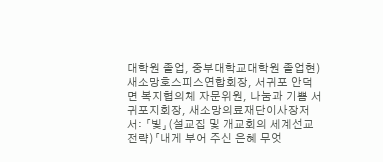대학원 졸업, 중부대학교대학원 졸업현) 새소망호스피스연합회장, 서귀포 안덕면 복지협의체 자문위원, 나눔과 기쁨 서귀포지회장, 새소망의료재단이사장저서: 「빛」(설교집 및 개교회의 세계선교전략)「내게 부어 주신 은혜 무엇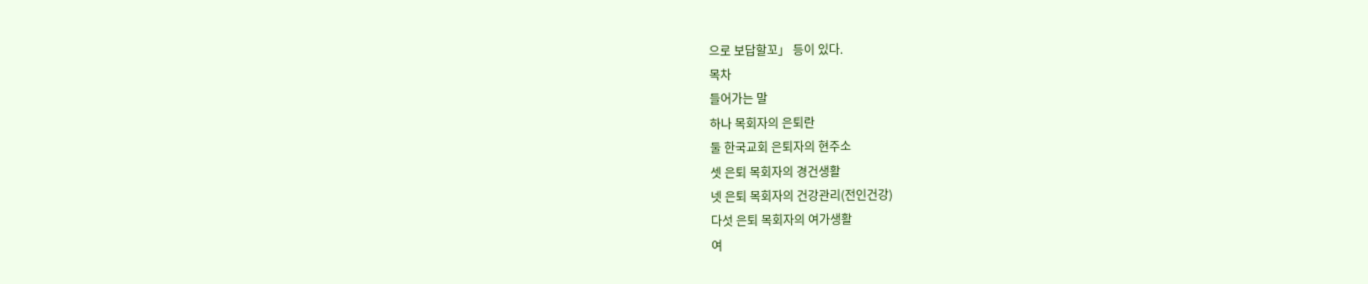으로 보답할꼬」 등이 있다.
목차
들어가는 말
하나 목회자의 은퇴란
둘 한국교회 은퇴자의 현주소
셋 은퇴 목회자의 경건생활
넷 은퇴 목회자의 건강관리(전인건강)
다섯 은퇴 목회자의 여가생활
여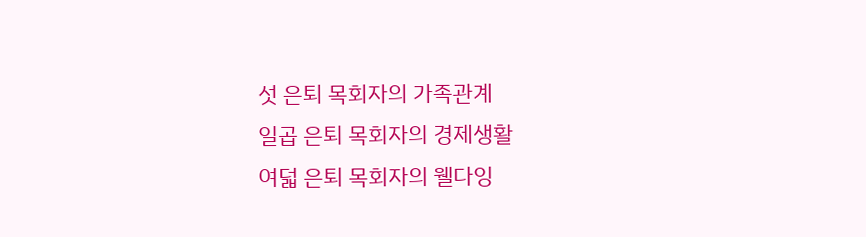섯 은퇴 목회자의 가족관계
일곱 은퇴 목회자의 경제생활
여덟 은퇴 목회자의 웰다잉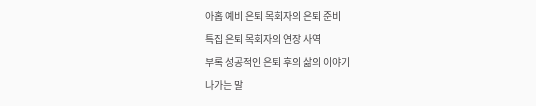아홉 예비 은퇴 목회자의 은퇴 준비
특집 은퇴 목회자의 연장 사역
부록 성공적인 은퇴 후의 삶의 이야기
나가는 말